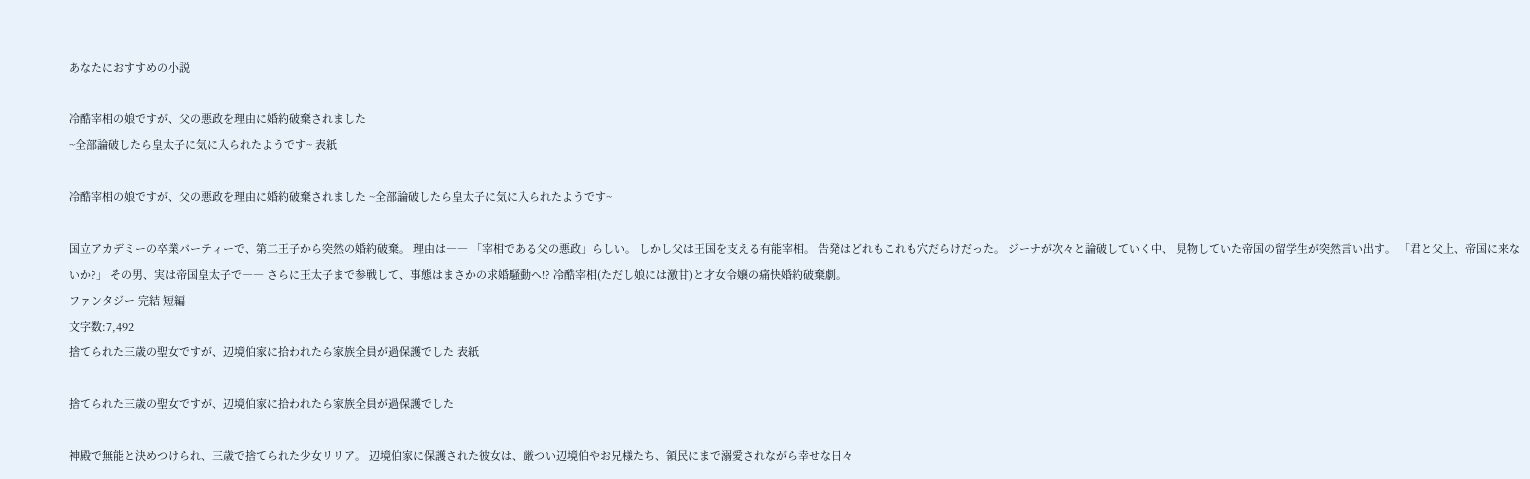あなたにおすすめの小説

冷酷宰相の娘ですが、父の悪政を理由に婚約破棄されました
~全部論破したら皇太子に気に入られたようです~ 表紙

冷酷宰相の娘ですが、父の悪政を理由に婚約破棄されました ~全部論破したら皇太子に気に入られたようです~

国立アカデミーの卒業パーティーで、第二王子から突然の婚約破棄。 理由は―― 「宰相である父の悪政」らしい。 しかし父は王国を支える有能宰相。 告発はどれもこれも穴だらけだった。 ジーナが次々と論破していく中、 見物していた帝国の留学生が突然言い出す。 「君と父上、帝国に来ないか?」 その男、実は帝国皇太子で―― さらに王太子まで参戦して、事態はまさかの求婚騒動へ!? 冷酷宰相(ただし娘には激甘)と才女令嬢の痛快婚約破棄劇。
ファンタジー 完結 短編
文字数:7,492
捨てられた三歳の聖女ですが、辺境伯家に拾われたら家族全員が過保護でした 表紙

捨てられた三歳の聖女ですが、辺境伯家に拾われたら家族全員が過保護でした

神殿で無能と決めつけられ、三歳で捨てられた少女リリア。 辺境伯家に保護された彼女は、厳つい辺境伯やお兄様たち、領民にまで溺愛されながら幸せな日々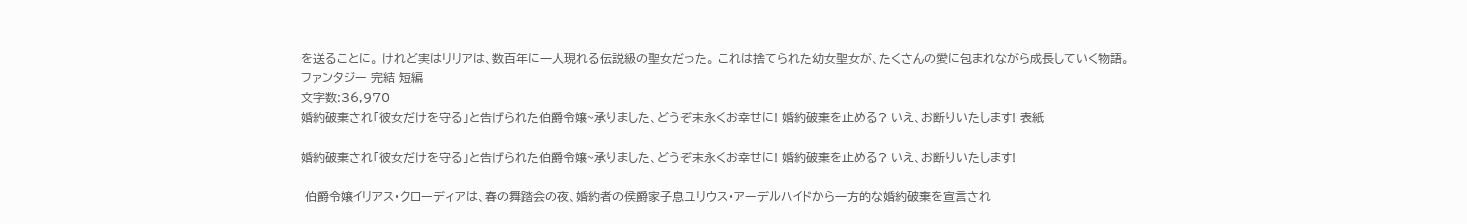を送ることに。 けれど実はリリアは、数百年に一人現れる伝説級の聖女だった。 これは捨てられた幼女聖女が、たくさんの愛に包まれながら成長していく物語。
ファンタジー 完結 短編
文字数:36,970
婚約破棄され「彼女だけを守る」と告げられた伯爵令嬢~承りました、どうぞ末永くお幸せに! 婚約破棄を止める? いえ、お断りいたします! 表紙

婚約破棄され「彼女だけを守る」と告げられた伯爵令嬢~承りました、どうぞ末永くお幸せに! 婚約破棄を止める? いえ、お断りいたします!

 伯爵令嬢イリアス・クローディアは、春の舞踏会の夜、婚約者の侯爵家子息ユリウス・アーデルハイドから一方的な婚約破棄を宣言され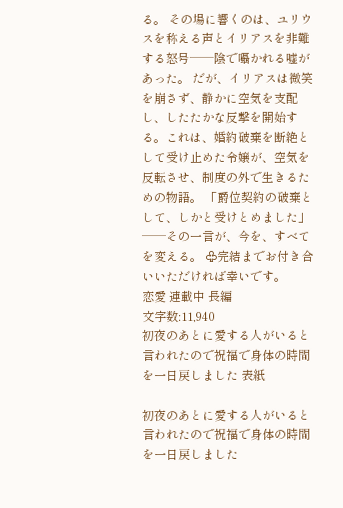る。 その場に響くのは、ユリウスを称える声とイリアスを非難する怒号──陰で囁かれる嘘があった。 だが、イリアスは微笑を崩さず、静かに空気を支配し、したたかな反撃を開始する。これは、婚約破棄を断絶として受け止めた令嬢が、空気を反転させ、制度の外で生きるための物語。 「爵位契約の破棄として、しかと受けとめました」──その一言が、今を、すべてを変える。 ♧完結までお付き合いいただければ幸いです。
恋愛 連載中 長編
文字数:11,940
初夜のあとに愛する人がいると言われたので祝福で身体の時間を一日戻しました 表紙

初夜のあとに愛する人がいると言われたので祝福で身体の時間を一日戻しました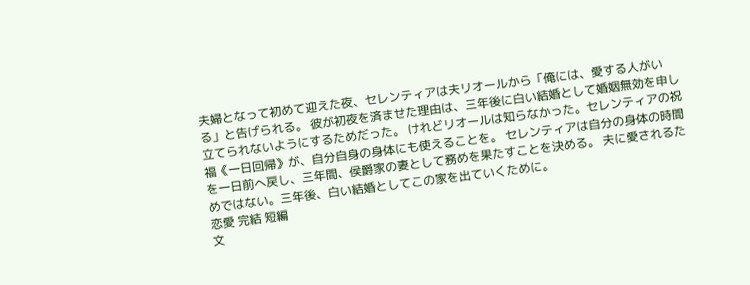夫婦となって初めて迎えた夜、セレンティアは夫リオールから「俺には、愛する人がいる」と告げられる。 彼が初夜を済ませた理由は、三年後に白い結婚として婚姻無効を申し立てられないようにするためだった。 けれどリオールは知らなかった。セレンティアの祝福《一日回帰》が、自分自身の身体にも使えることを。 セレンティアは自分の身体の時間を一日前へ戻し、三年間、侯爵家の妻として務めを果たすことを決める。 夫に愛されるためではない。三年後、白い結婚としてこの家を出ていくために。
恋愛 完結 短編
文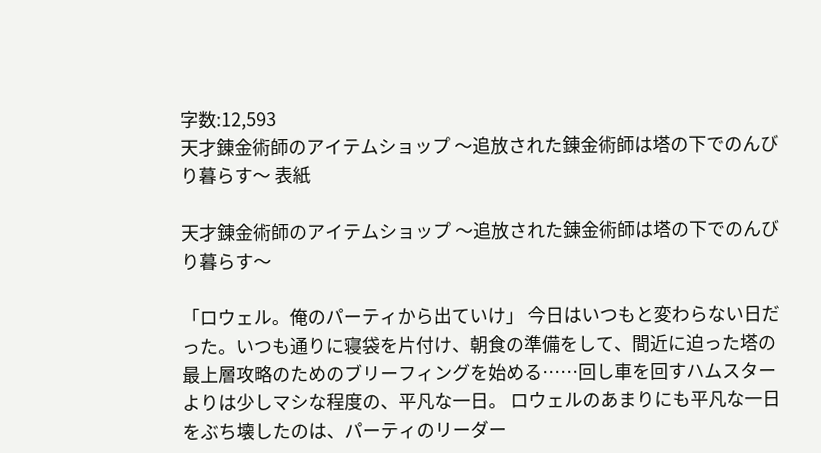字数:12,593
天才錬金術師のアイテムショップ 〜追放された錬金術師は塔の下でのんびり暮らす〜 表紙

天才錬金術師のアイテムショップ 〜追放された錬金術師は塔の下でのんびり暮らす〜

「ロウェル。俺のパーティから出ていけ」 今日はいつもと変わらない日だった。いつも通りに寝袋を片付け、朝食の準備をして、間近に迫った塔の最上層攻略のためのブリーフィングを始める……回し車を回すハムスターよりは少しマシな程度の、平凡な一日。 ロウェルのあまりにも平凡な一日をぶち壊したのは、パーティのリーダー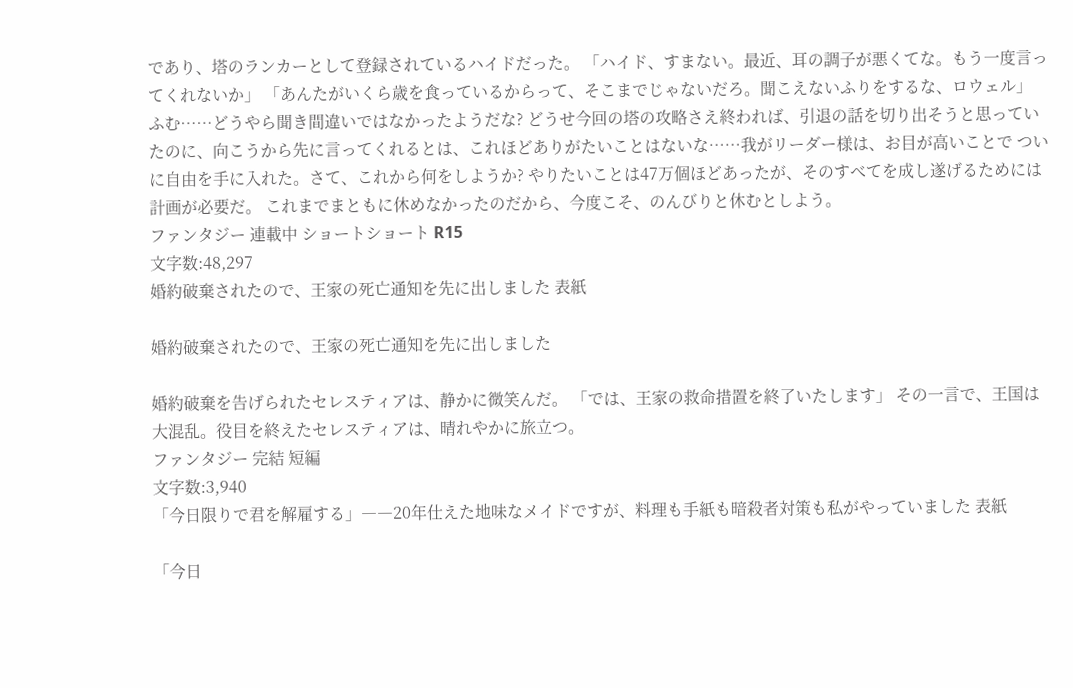であり、塔のランカーとして登録されているハイドだった。 「ハイド、すまない。最近、耳の調子が悪くてな。もう一度言ってくれないか」 「あんたがいくら歳を食っているからって、そこまでじゃないだろ。聞こえないふりをするな、ロウェル」 ふむ……どうやら聞き間違いではなかったようだな? どうせ今回の塔の攻略さえ終われば、引退の話を切り出そうと思っていたのに、向こうから先に言ってくれるとは、これほどありがたいことはないな……我がリーダー様は、お目が高いことで ついに自由を手に入れた。さて、これから何をしようか? やりたいことは47万個ほどあったが、そのすべてを成し遂げるためには計画が必要だ。 これまでまともに休めなかったのだから、今度こそ、のんびりと休むとしよう。
ファンタジー 連載中 ショートショート R15
文字数:48,297
婚約破棄されたので、王家の死亡通知を先に出しました 表紙

婚約破棄されたので、王家の死亡通知を先に出しました

婚約破棄を告げられたセレスティアは、静かに微笑んだ。 「では、王家の救命措置を終了いたします」 その一言で、王国は大混乱。役目を終えたセレスティアは、晴れやかに旅立つ。
ファンタジー 完結 短編
文字数:3,940
「今日限りで君を解雇する」――20年仕えた地味なメイドですが、料理も手紙も暗殺者対策も私がやっていました 表紙

「今日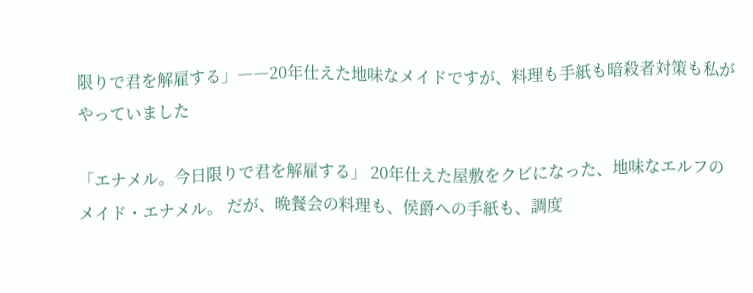限りで君を解雇する」――20年仕えた地味なメイドですが、料理も手紙も暗殺者対策も私がやっていました

「エナメル。今日限りで君を解雇する」 20年仕えた屋敷をクビになった、地味なエルフのメイド・エナメル。 だが、晩餐会の料理も、侯爵への手紙も、調度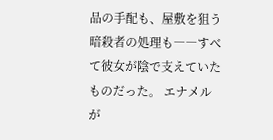品の手配も、屋敷を狙う暗殺者の処理も――すべて彼女が陰で支えていたものだった。 エナメルが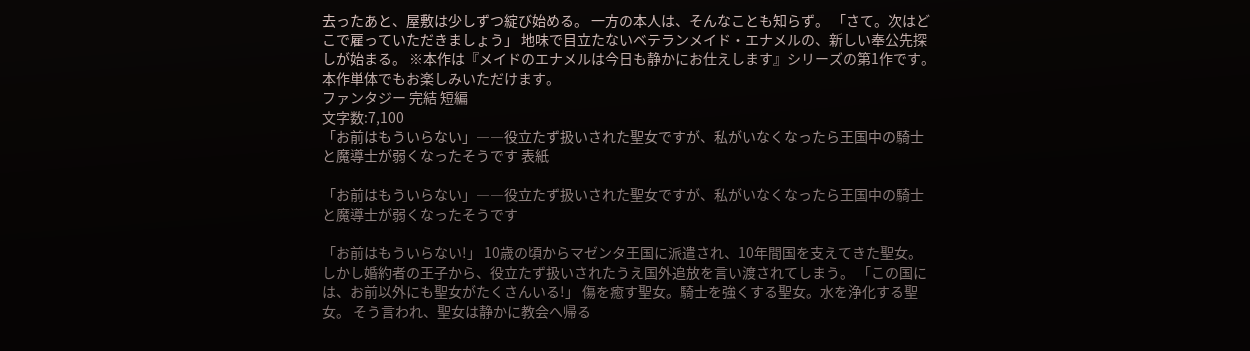去ったあと、屋敷は少しずつ綻び始める。 一方の本人は、そんなことも知らず。 「さて。次はどこで雇っていただきましょう」 地味で目立たないベテランメイド・エナメルの、新しい奉公先探しが始まる。 ※本作は『メイドのエナメルは今日も静かにお仕えします』シリーズの第1作です。本作単体でもお楽しみいただけます。
ファンタジー 完結 短編
文字数:7,100
「お前はもういらない」――役立たず扱いされた聖女ですが、私がいなくなったら王国中の騎士と魔導士が弱くなったそうです 表紙

「お前はもういらない」――役立たず扱いされた聖女ですが、私がいなくなったら王国中の騎士と魔導士が弱くなったそうです

「お前はもういらない!」 10歳の頃からマゼンタ王国に派遣され、10年間国を支えてきた聖女。 しかし婚約者の王子から、役立たず扱いされたうえ国外追放を言い渡されてしまう。 「この国には、お前以外にも聖女がたくさんいる!」 傷を癒す聖女。騎士を強くする聖女。水を浄化する聖女。 そう言われ、聖女は静かに教会へ帰る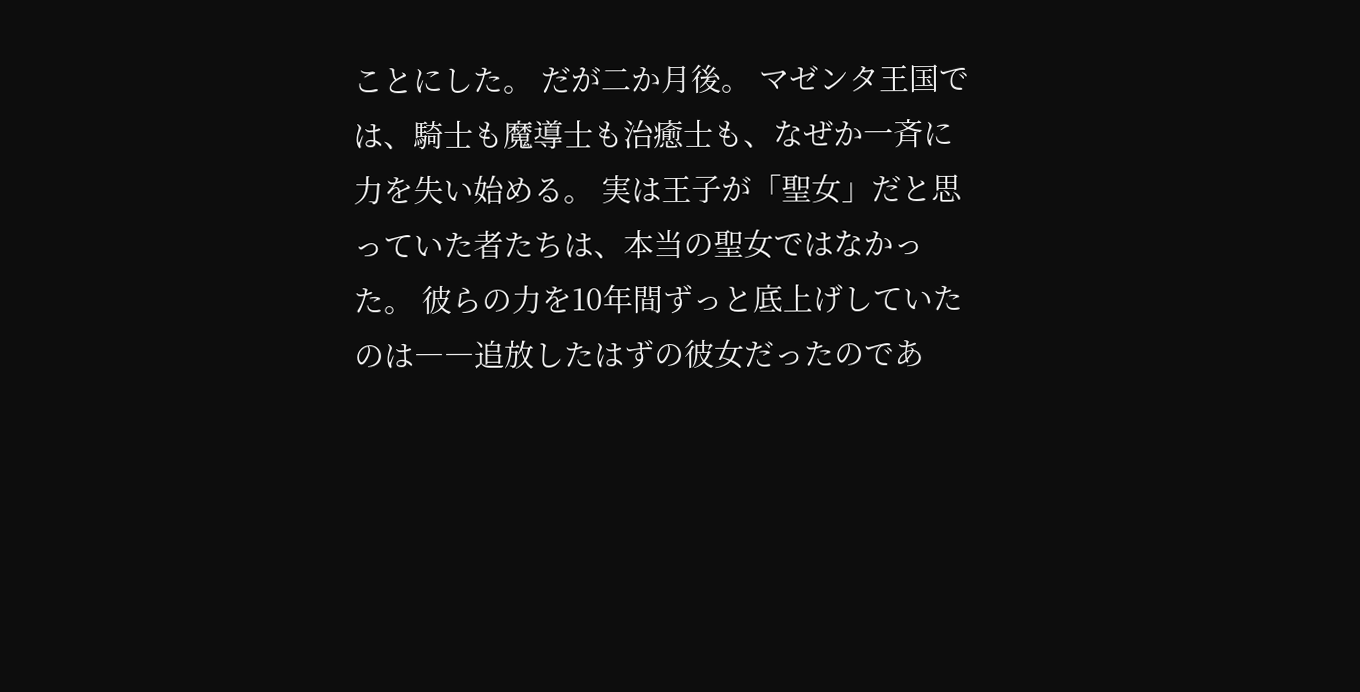ことにした。 だが二か月後。 マゼンタ王国では、騎士も魔導士も治癒士も、なぜか一斉に力を失い始める。 実は王子が「聖女」だと思っていた者たちは、本当の聖女ではなかった。 彼らの力を10年間ずっと底上げしていたのは――追放したはずの彼女だったのであ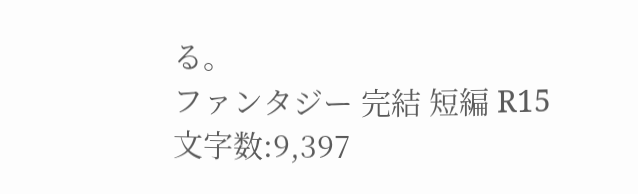る。
ファンタジー 完結 短編 R15
文字数:9,397